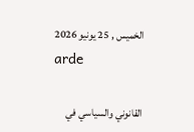الخميس , 25 يونيو 2026
arde

القانوني والسياسي في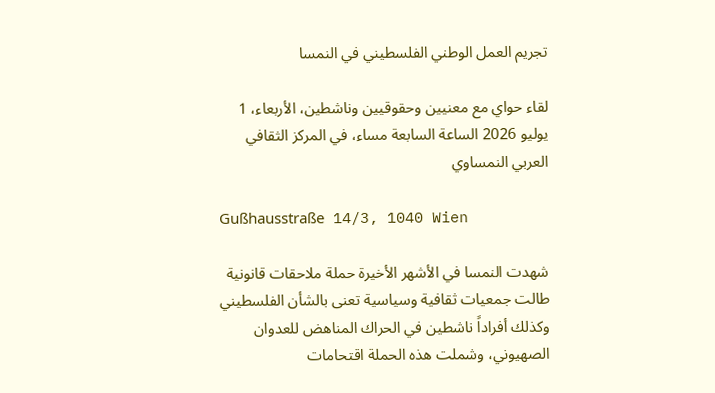تجريم العمل الوطني الفلسطيني في النمسا

لقاء حواي مع معنيين وحقوقيين وناشطين، الأربعاء، 1 يوليو 2026 الساعة السابعة مساء، في المركز الثقافي العربي النمساوي

Gußhausstraße 14/3, 1040 Wien

شهدت النمسا في الأشهر الأخيرة حملة ملاحقات قانونية طالت جمعيات ثقافية وسياسية تعنى بالشأن الفلسطيني وكذلك أفراداً ناشطين في الحراك المناهض للعدوان الصهيوني، وشملت هذه الحملة اقتحامات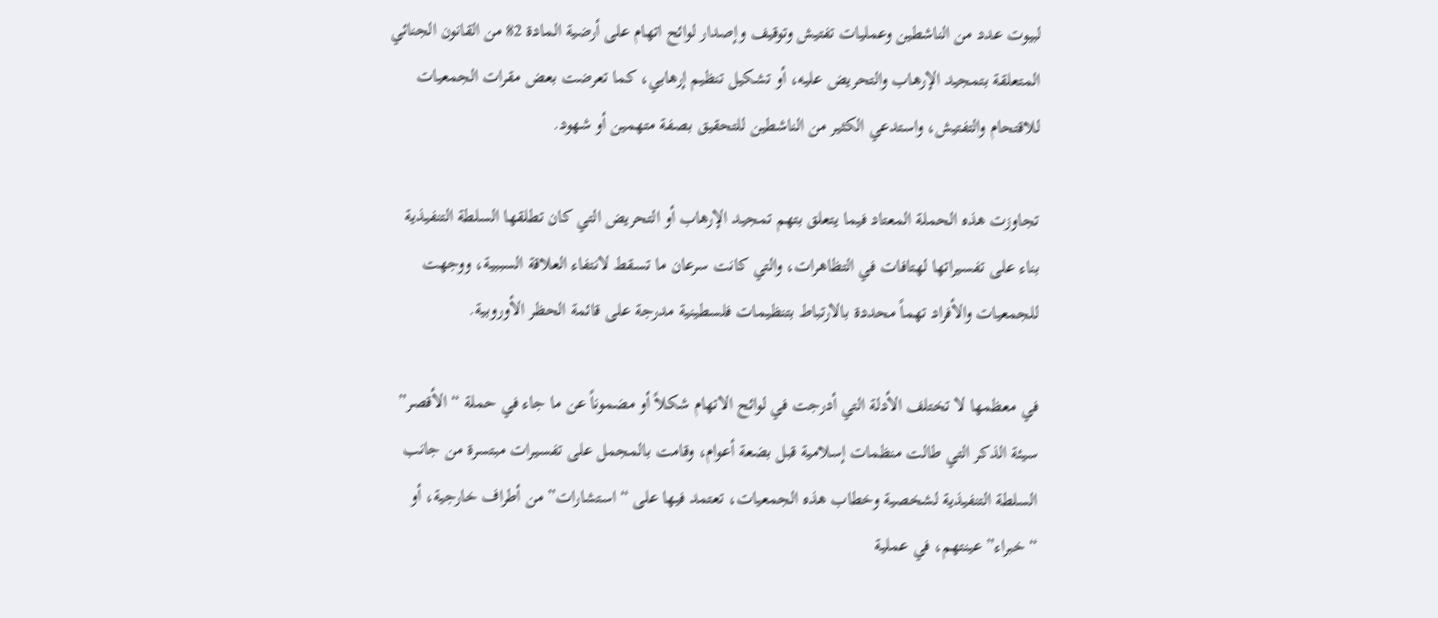لبيوت عدد من الناشطين وعمليات تفتيش وتوقيف وإصدار لوائح اتهام على أرضية المادة 82 من القانون الجنائي المتعلقة بتمجيد الإرهاب والتحريض عليه، أو تشكيل تنظيم إرهابي، كما تعرضت بعض مقرات الجمعيات للاقتحام والتفتيش، واستدعي الكثير من الناشطين للتحقيق بصفة متهمين أو شهود.

تجاوزت هذه الحملة المعتاد فيما يتعلق بتهم تمجيد الإرهاب أو التحريض التي كان تطلقها السلطة التنفيذية بناء على تفسيراتها لهتافات في التظاهرات، والتي كانت سرعان ما تسقط لانتفاء العلاقة السببية، ووجهت للجمعيات والأفراد تهماً محددة بالارتباط بتنظيمات فلسطينية مدرجة على قائمة الحظر الأوروبية.

في معظمها لا تختلف الأدلة التي أدرجت في لوائح الاتهام شكلاً أو مضموناً عن ما جاء في حملة “الأقصر” سيئة الذكر التي طالت منظمات إسلامية قبل بضعة أعوام، وقامت بالمجمل على تفسيرات مبتسرة من جانب السلطة التنفيذية لشخصية وخطاب هذه الجمعيات، تعتمد فيها على “استشارات” من أطراف خارجية، أو “خبراء” عينتهم، في عملية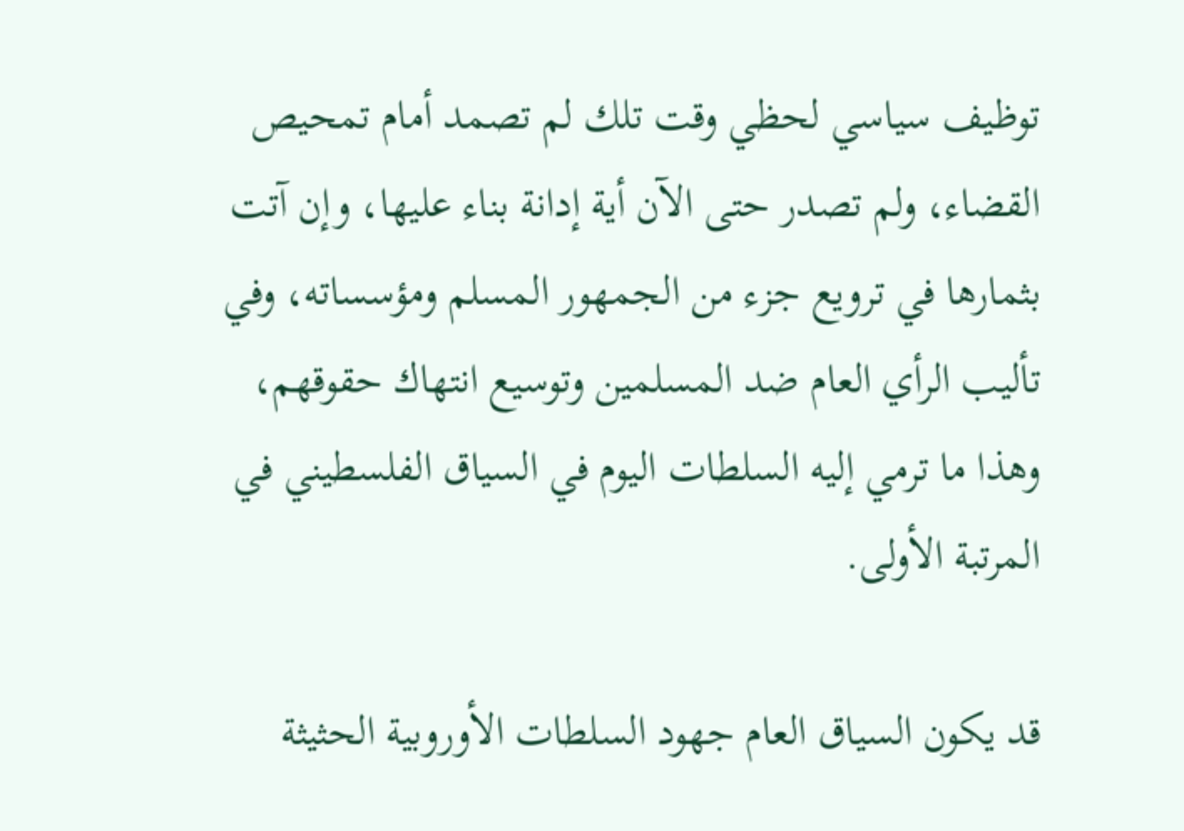توظيف سياسي لحظي وقت تلك لم تصمد أمام تمحيص القضاء، ولم تصدر حتى الآن أية إدانة بناء عليها، وإن آتت بثمارها في ترويع جزء من الجمهور المسلم ومؤسساته، وفي تأليب الرأي العام ضد المسلمين وتوسيع انتهاك حقوقهم، وهذا ما ترمي إليه السلطات اليوم في السياق الفلسطيني في المرتبة الأولى.

قد يكون السياق العام جهود السلطات الأوروبية الحثيثة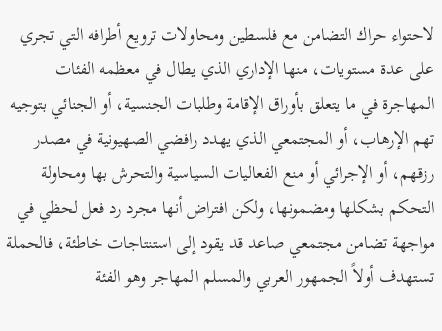لاحتواء حراك التضامن مع فلسطين ومحاولات ترويع أطرافه التي تجري على عدة مستويات، منها الإداري الذي يطال في معظمه الفئات المهاجرة في ما يتعلق بأوراق الإقامة وطلبات الجنسية، أو الجنائي بتوجيه تهم الإرهاب، أو المجتمعي الذي يهدد رافضي الصهيونية في مصدر رزقهم، أو الإجرائي أو منع الفعاليات السياسية والتحرش بها ومحاولة التحكم بشكلها ومضمونها، ولكن افتراض أنها مجرد رد فعل لحظي في مواجهة تضامن مجتمعي صاعد قد يقود إلى استنتاجات خاطئة، فالحملة تستهدف أولاً الجمهور العربي والمسلم المهاجر وهو الفئة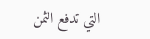التي تدفع الثمن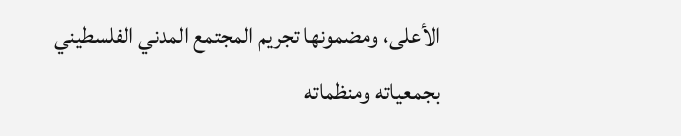الأعلى، ومضمونها تجريم المجتمع المدني الفلسطيني بجمعياته ومنظماته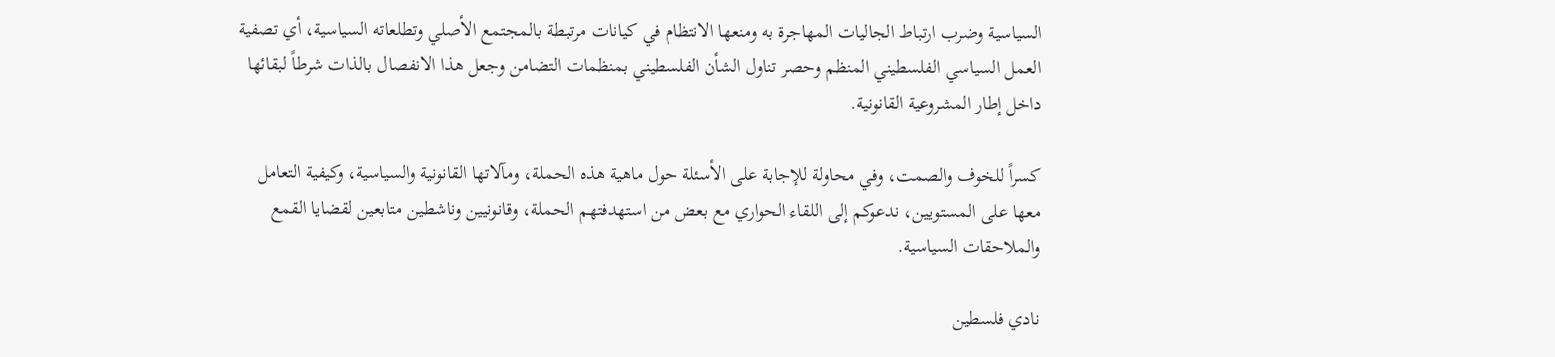السياسية وضرب ارتباط الجاليات المهاجرة به ومنعها الانتظام في كيانات مرتبطة بالمجتمع الأصلي وتطلعاته السياسية، أي تصفية العمل السياسي الفلسطيني المنظم وحصر تناول الشأن الفلسطيني بمنظمات التضامن وجعل هذا الانفصال بالذات شرطاً لبقائها داخل إطار المشروعية القانونية.

كسراً للخوف والصمت، وفي محاولة للإجابة على الأسئلة حول ماهية هذه الحملة، ومآلاتها القانونية والسياسية، وكيفية التعامل معها على المستويين، ندعوكم إلى اللقاء الحواري مع بعض من استهدفتهم الحملة، وقانونيين وناشطين متابعين لقضايا القمع والملاحقات السياسية.

نادي فلسطين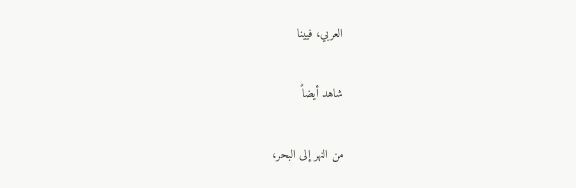العربي، فيينا

شاهد أيضاً

من النهر إلى البحر،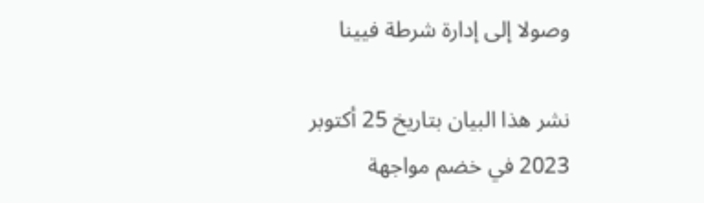وصولا إلى إدارة شرطة فيينا

نشر هذا البيان بتاريخ 25 أكتوبر 2023 في خضم مواجهة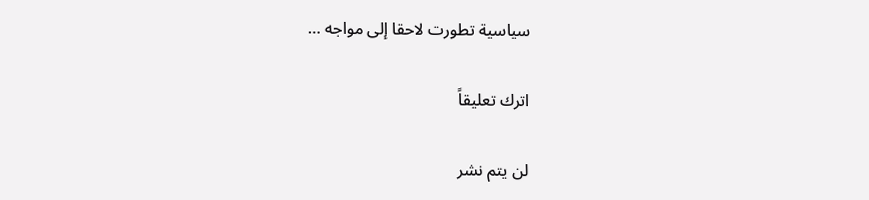سياسية تطورت لاحقا إلى مواجه …

اترك تعليقاً

لن يتم نشر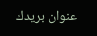عنوان بريدك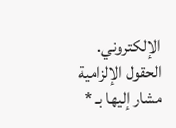الإلكتروني. الحقول الإلزامية مشار إليها بـ *